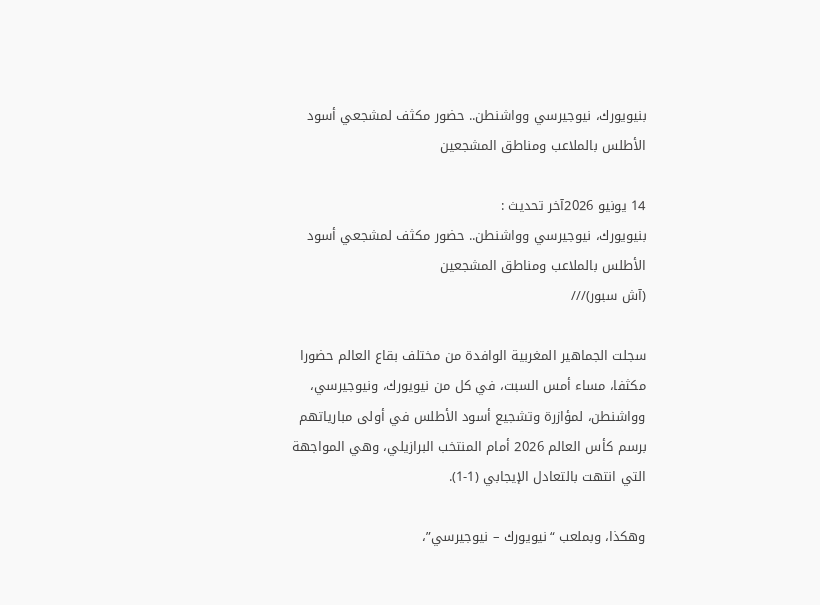بنيويورك، نيوجيرسي وواشنطن.. حضور مكثف لمشجعي أسود الأطلس بالملاعب ومناطق المشجعين

14 يونيو 2026آخر تحديث :
بنيويورك، نيوجيرسي وواشنطن.. حضور مكثف لمشجعي أسود الأطلس بالملاعب ومناطق المشجعين
(آش سبور)///

سجلت الجماهير المغربية الوافدة من مختلف بقاع العالم حضورا مكثفا، مساء أمس السبت، في كل من نيويورك، ونيوجيرسي، وواشنطن، لمؤازرة وتشجيع أسود الأطلس في أولى مبارياتهم برسم كأس العالم 2026 أمام المنتخب البرازيلي، وهي المواجهة التي انتهت بالتعادل الإيجابي (1-1).

وهكذا، وبملعب “نيويورك – نيوجيرسي”،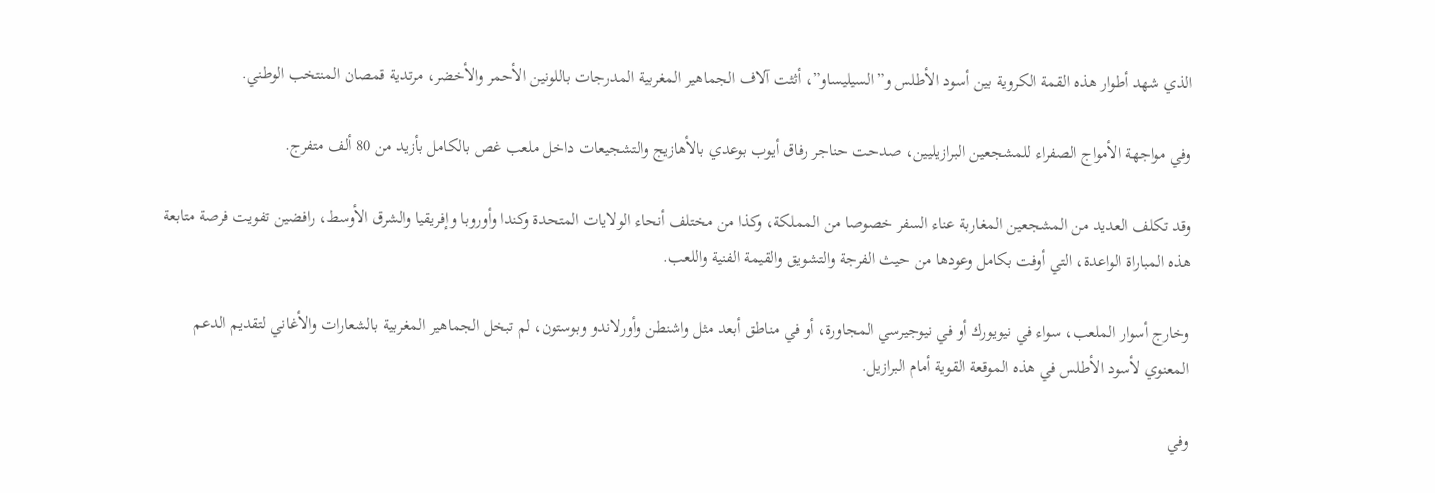الذي شهد أطوار هذه القمة الكروية بين أسود الأطلس و”السيليساو”، أثثت آلاف الجماهير المغربية المدرجات باللونين الأحمر والأخضر، مرتدية قمصان المنتخب الوطني.

وفي مواجهة الأمواج الصفراء للمشجعين البرازيليين، صدحت حناجر رفاق أيوب بوعدي بالأهازيج والتشجيعات داخل ملعب غص بالكامل بأزيد من 80 ألف متفرج.

وقد تكلف العديد من المشجعين المغاربة عناء السفر خصوصا من المملكة، وكذا من مختلف أنحاء الولايات المتحدة وكندا وأوروبا وإفريقيا والشرق الأوسط، رافضين تفويت فرصة متابعة هذه المباراة الواعدة، التي أوفت بكامل وعودها من حيث الفرجة والتشويق والقيمة الفنية واللعب.

وخارج أسوار الملعب، سواء في نيويورك أو في نيوجيرسي المجاورة، أو في مناطق أبعد مثل واشنطن وأورلاندو وبوستون، لم تبخل الجماهير المغربية بالشعارات والأغاني لتقديم الدعم المعنوي لأسود الأطلس في هذه الموقعة القوية أمام البرازيل.

وفي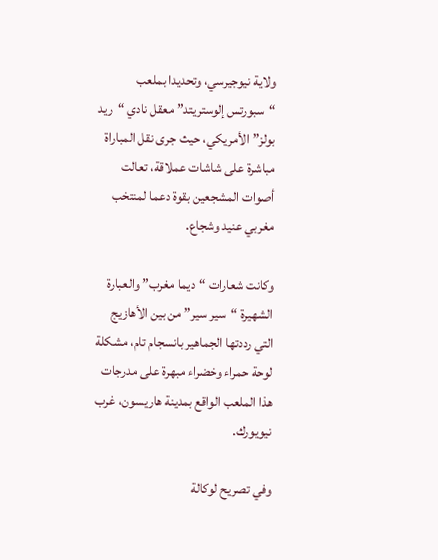ولاية نيوجيرسي، وتحديدا بملعب “سبورتس إلوستريتد” معقل نادي “ريد بولز” الأمريكي، حيث جرى نقل المباراة مباشرة على شاشات عملاقة، تعالت أصوات المشجعين بقوة دعما لمنتخب مغربي عنيد وشجاع.

وكانت شعارات “ديما مغرب” والعبارة الشهيرة “سير سير” من بين الأهازيج التي رددتها الجماهير بانسجام تام، مشكلة لوحة حمراء وخضراء مبهرة على مدرجات هذا الملعب الواقع بمدينة هاريسون، غرب نيويورك.

وفي تصريح لوكالة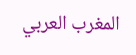المغرب العربي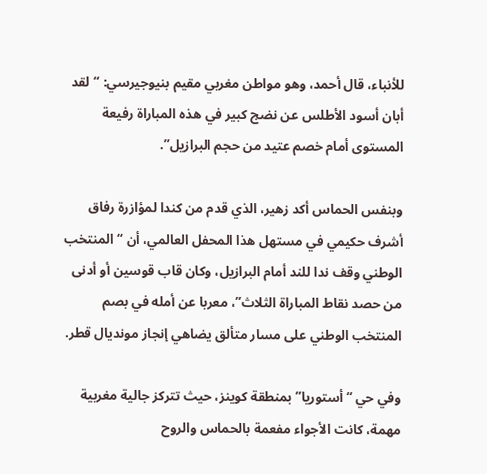للأنباء، قال أحمد، وهو مواطن مغربي مقيم بنيوجيرسي: “لقد أبان أسود الأطلس عن نضج كبير في هذه المباراة رفيعة المستوى أمام خصم عتيد من حجم البرازيل”.

وبنفس الحماس أكد زهير، الذي قدم من كندا لمؤازرة رفاق أشرف حكيمي في مستهل هذا المحفل العالمي، أن “المنتخب الوطني وقف ندا للند أمام البرازيل، وكان قاب قوسين أو أدنى من حصد نقاط المباراة الثلاث”، معربا عن أمله في بصم المنتخب الوطني على مسار متألق يضاهي إنجاز مونديال قطر.

وفي حي “أستوريا” بمنطقة كوينز، حيث تتركز جالية مغربية مهمة، كانت الأجواء مفعمة بالحماس والروح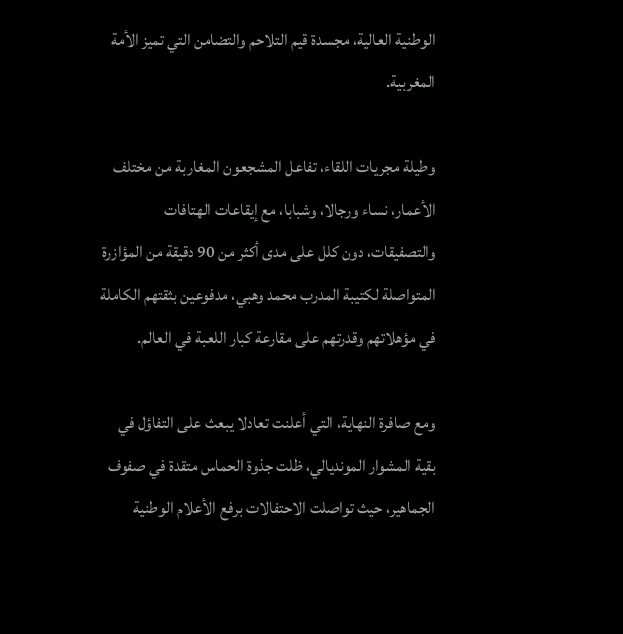الوطنية العالية، مجسدة قيم التلاحم والتضامن التي تميز الأمة المغربية.

وطيلة مجريات اللقاء، تفاعل المشجعون المغاربة من مختلف الأعمار، نساء ورجالا، وشبابا، مع إيقاعات الهتافات والتصفيقات، دون كلل على مدى أكثر من 90 دقيقة من المؤازرة المتواصلة لكتيبة المدرب محمد وهبي، مدفوعين بثقتهم الكاملة في مؤهلاتهم وقدرتهم على مقارعة كبار اللعبة في العالم.

ومع صافرة النهاية، التي أعلنت تعادلا يبعث على التفاؤل في بقية المشوار المونديالي، ظلت جذوة الحماس متقدة في صفوف الجماهير، حيث تواصلت الاحتفالات برفع الأعلام الوطنية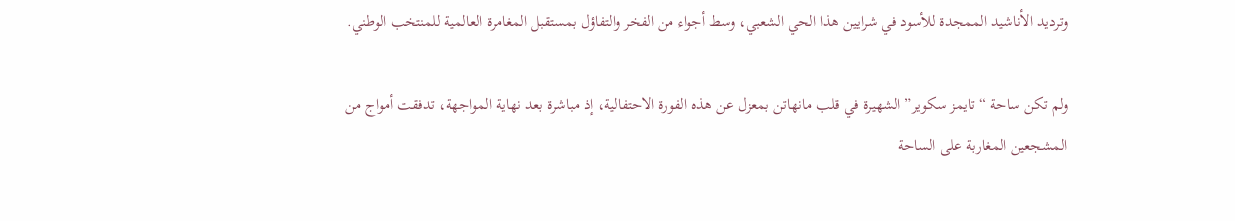وترديد الأناشيد الممجدة للأسود في شرايين هذا الحي الشعبي، وسط أجواء من الفخر والتفاؤل بمستقبل المغامرة العالمية للمنتخب الوطني.

ولم تكن ساحة “تايمز سكوير” الشهيرة في قلب مانهاتن بمعزل عن هذه الفورة الاحتفالية، إذ مباشرة بعد نهاية المواجهة، تدفقت أمواج من المشجعين المغاربة على الساحة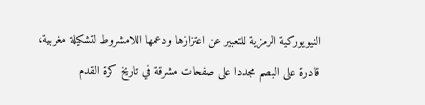النيويوركية الرمزية للتعبير عن اعتزازها ودعمها اللامشروط لتشكيلة مغربية، قادرة على البصم مجددا على صفحات مشرقة في تاريخ كرة القدم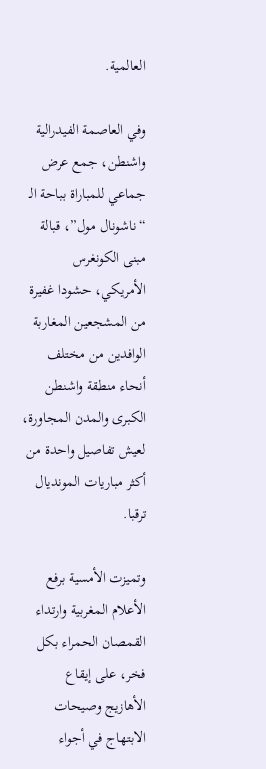العالمية.

وفي العاصمة الفيدرالية واشنطن، جمع عرض جماعي للمباراة بباحة الـ “ناشونال مول”، قبالة مبنى الكونغرس الأمريكي، حشودا غفيرة من المشجعين المغاربة الوافدين من مختلف أنحاء منطقة واشنطن الكبرى والمدن المجاورة، لعيش تفاصيل واحدة من أكثر مباريات المونديال ترقبا.

وتميزت الأمسية برفع الأعلام المغربية وارتداء القمصان الحمراء بكل فخر، على إيقاع الأهازيج وصيحات الابتهاج في أجواء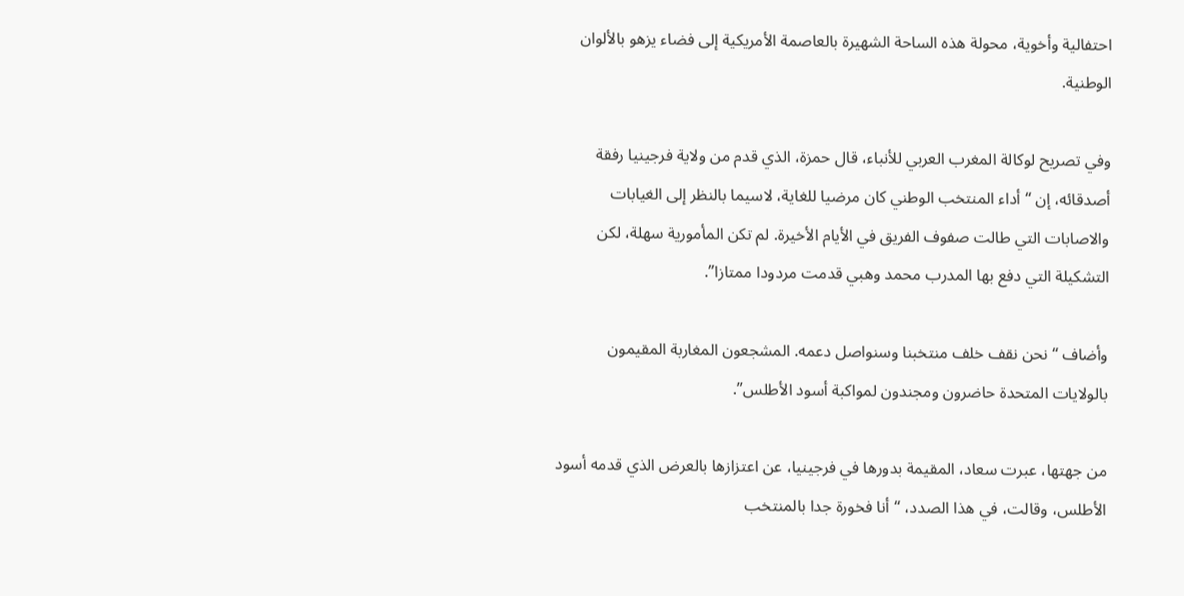احتفالية وأخوية، محولة هذه الساحة الشهيرة بالعاصمة الأمريكية إلى فضاء يزهو بالألوان الوطنية.

وفي تصريح لوكالة المغرب العربي للأنباء، قال حمزة، الذي قدم من ولاية فرجينيا رفقة أصدقائه، إن “أداء المنتخب الوطني كان مرضيا للغاية، لاسيما بالنظر إلى الغيابات والاصابات التي طالت صفوف الفريق في الأيام الأخيرة. لم تكن المأمورية سهلة، لكن التشكيلة التي دفع بها المدرب محمد وهبي قدمت مردودا ممتازا”.

وأضاف “نحن نقف خلف منتخبنا وسنواصل دعمه. المشجعون المغاربة المقيمون بالولايات المتحدة حاضرون ومجندون لمواكبة أسود الأطلس”.

من جهتها، عبرت سعاد، المقيمة بدورها في فرجينيا، عن اعتزازها بالعرض الذي قدمه أسود الأطلس، وقالت، في هذا الصدد، “أنا فخورة جدا بالمنتخب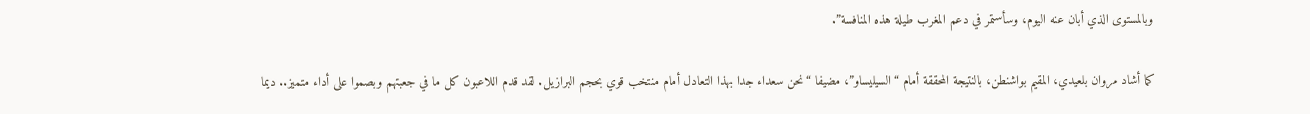وبالمستوى الذي أبان عنه اليوم، وسأستمر في دعم المغرب طيلة هذه المنافسة”.

كما أشاد مروان بلعيدي، المقيم بواشنطن، بالنتيجة المحققة أمام “السيليساو”، مضيفا “نحن سعداء جدا بهذا التعادل أمام منتخب قوي بحجم البرازيل. لقد قدم اللاعبون كل ما في جعبتهم وبصموا على أداء متميز.. ديما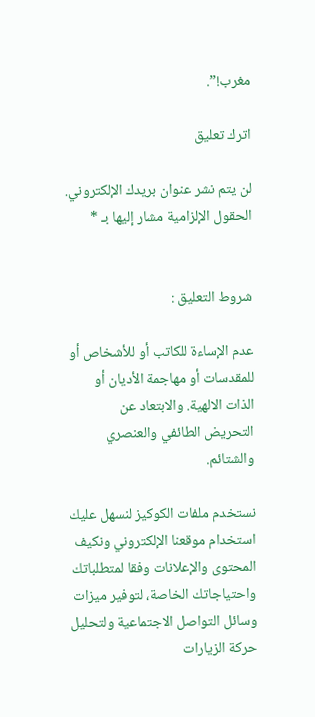مغرب!”.

اترك تعليق

لن يتم نشر عنوان بريدك الإلكتروني. الحقول الإلزامية مشار إليها بـ *


شروط التعليق :

عدم الإساءة للكاتب أو للأشخاص أو للمقدسات أو مهاجمة الأديان أو الذات الالهية. والابتعاد عن التحريض الطائفي والعنصري والشتائم.

نستخدم ملفات الكوكيز لنسهل عليك استخدام موقعنا الإلكتروني ونكيف المحتوى والإعلانات وفقا لمتطلباتك واحتياجاتك الخاصة، لتوفير ميزات وسائل التواصل الاجتماعية ولتحليل حركة الزيارات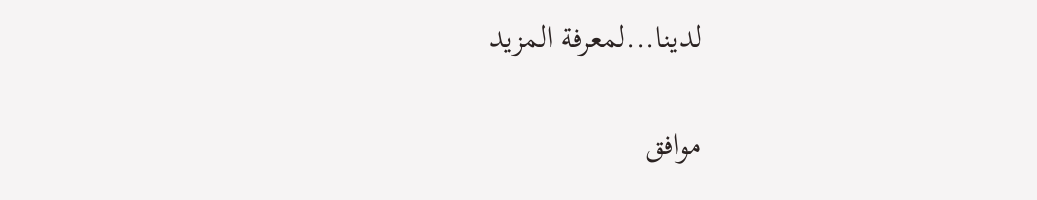لدينا...لمعرفة المزيد

موافق